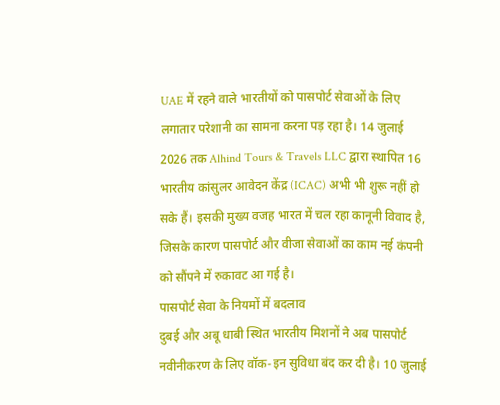UAE में रहने वाले भारतीयों को पासपोर्ट सेवाओं के लिए लगातार परेशानी का सामना करना पड़ रहा है। 14 जुलाई 2026 तक Alhind Tours & Travels LLC द्वारा स्थापित 16 भारतीय कांसुलर आवेदन केंद्र (ICAC) अभी भी शुरू नहीं हो सके हैं। इसकी मुख्य वजह भारत में चल रहा कानूनी विवाद है, जिसके कारण पासपोर्ट और वीजा सेवाओं का काम नई कंपनी को सौंपने में रुकावट आ गई है।
पासपोर्ट सेवा के नियमों में बदलाव
दुबई और अबू धाबी स्थित भारतीय मिशनों ने अब पासपोर्ट नवीनीकरण के लिए वॉक-इन सुविधा बंद कर दी है। 10 जुलाई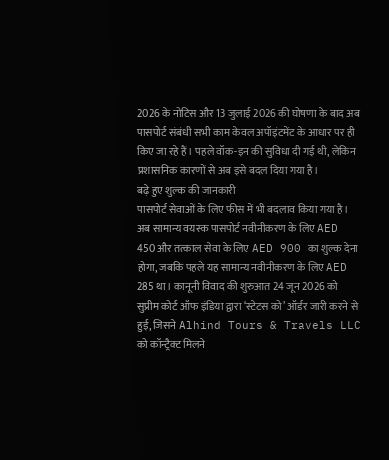2026 के नोटिस और 13 जुलाई 2026 की घोषणा के बाद अब पासपोर्ट संबंधी सभी काम केवल अपॉइंटमेंट के आधार पर ही किए जा रहे हैं। पहले वॉक-इन की सुविधा दी गई थी, लेकिन प्रशासनिक कारणों से अब इसे बदल दिया गया है।
बढ़े हुए शुल्क की जानकारी
पासपोर्ट सेवाओं के लिए फीस में भी बदलाव किया गया है। अब सामान्य वयस्क पासपोर्ट नवीनीकरण के लिए AED 450 और तत्काल सेवा के लिए AED 900 का शुल्क देना होगा, जबकि पहले यह सामान्य नवीनीकरण के लिए AED 285 था। कानूनी विवाद की शुरुआत 24 जून 2026 को सुप्रीम कोर्ट ऑफ इंडिया द्वारा ‘स्टेटस को’ ऑर्डर जारी करने से हुई, जिसने Alhind Tours & Travels LLC को कॉन्ट्रैक्ट मिलने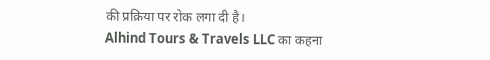की प्रक्रिया पर रोक लगा दी है।
Alhind Tours & Travels LLC का कहना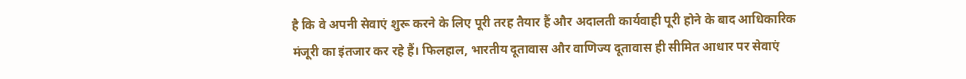है कि वे अपनी सेवाएं शुरू करने के लिए पूरी तरह तैयार हैं और अदालती कार्यवाही पूरी होने के बाद आधिकारिक मंजूरी का इंतजार कर रहे हैं। फिलहाल, भारतीय दूतावास और वाणिज्य दूतावास ही सीमित आधार पर सेवाएं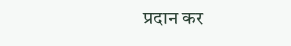प्रदान कर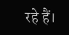रहे हैं।